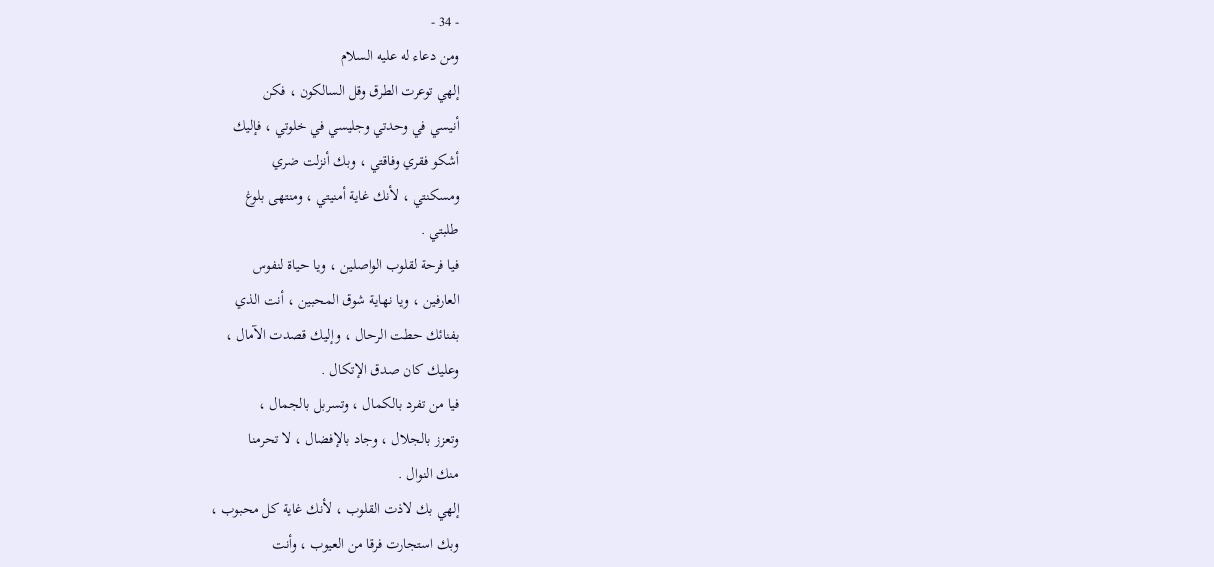- 34 -
ومن دعاء له عليه السلام
إلهي توعرت الطرق وقل السالكون ، فكن
أنيسي في وحدتي وجليسي في خلوتي ، فإليك
أشكو فقري وفاقتي ، وبك أنزلت ضري
ومسكنتي ، لأنك غاية أمنيتي ، ومنتهى بلوغ
طلبتي .
فيا فرحة لقلوب الواصلين ، ويا حياة لنفوس
العارفين ، ويا نهاية شوق المحبين ، أنت الذي
بفنائك حطت الرحال ، وإليك قصدت الآمال ،
وعليك كان صدق الإتكال .
فيا من تفرد بالكمال ، وتسربل بالجمال ،
وتعزز بالجلال ، وجاد بالإفضال ، لا تحرمنا
منك النوال .
إلهي بك لاذت القلوب ، لأنك غاية كل محبوب ،
وبك استجارت فرقا من العيوب ، وأنت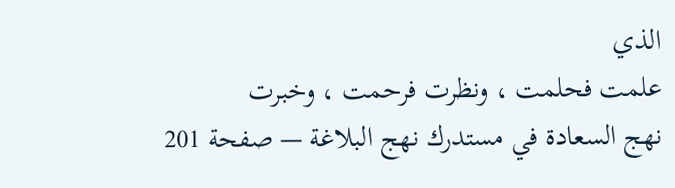الذي
علمت فحلمت ، ونظرت فرحمت ، وخبرت
نهج السعادة في مستدرك نهج البلاغة — صفحة 201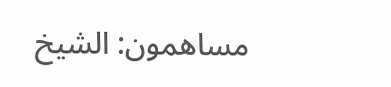مساهمون: الشيخ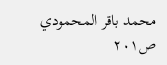محمد باقر المحمودي
ص٢٠١